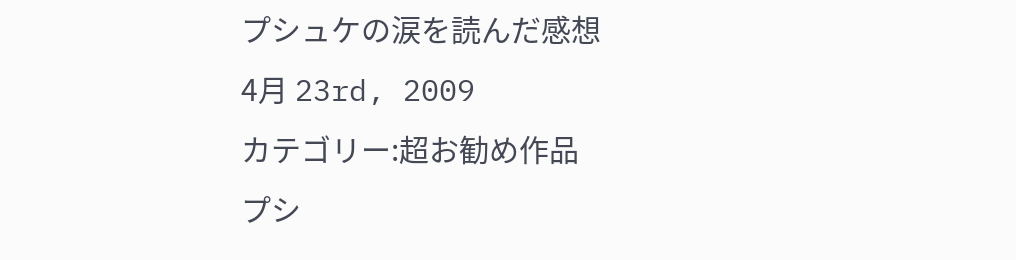プシュケの涙を読んだ感想
4月 23rd, 2009
カテゴリー:超お勧め作品
プシ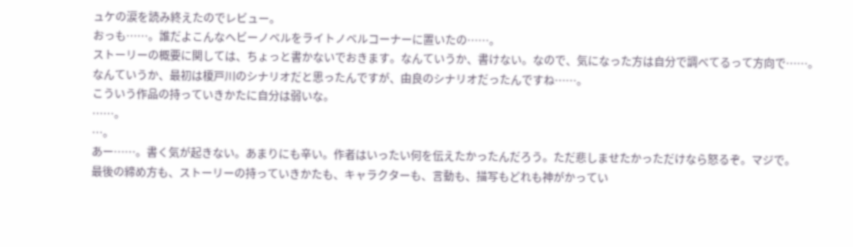ュケの涙を読み終えたのでレビュー。
おっも……。誰だよこんなヘビーノベルをライトノベルコーナーに置いたの……。
ストーリーの概要に関しては、ちょっと書かないでおきます。なんていうか、書けない。なので、気になった方は自分で調べてるって方向で……。
なんていうか、最初は榎戸川のシナリオだと思ったんですが、由良のシナリオだったんですね……。
こういう作品の持っていきかたに自分は弱いな。
……。
…。
あー……。書く気が起きない。あまりにも辛い。作者はいったい何を伝えたかったんだろう。ただ悲しませたかっただけなら怒るぞ。マジで。
最後の締め方も、ストーリーの持っていきかたも、キャラクターも、言動も、描写もどれも神がかってい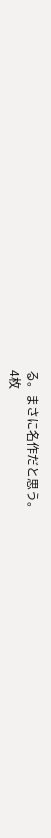る。まさに名作だと思う。
4枚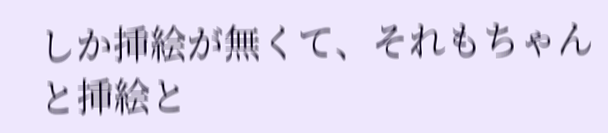しか挿絵が無くて、それもちゃんと挿絵と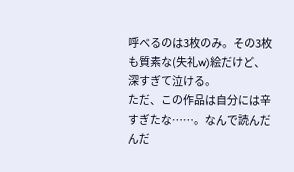呼べるのは3枚のみ。その3枚も質素な(失礼w)絵だけど、深すぎて泣ける。
ただ、この作品は自分には辛すぎたな……。なんで読んだんだ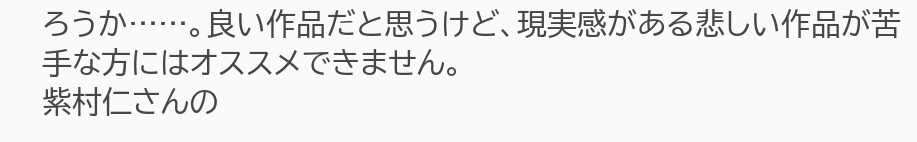ろうか……。良い作品だと思うけど、現実感がある悲しい作品が苦手な方にはオススメできません。
紫村仁さんの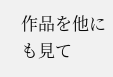作品を他にも見て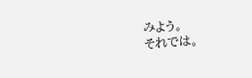みよう。
それでは。